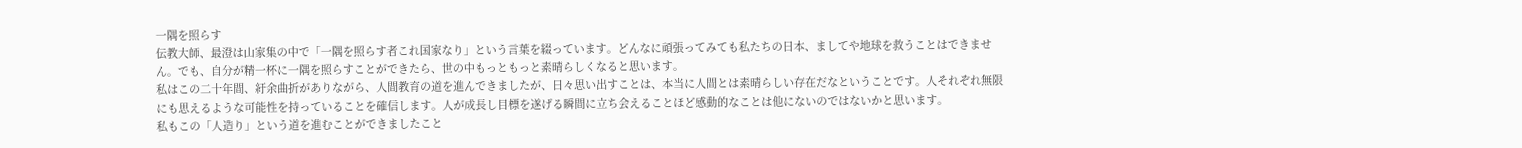一隅を照らす
伝教大師、最澄は山家集の中で「一隅を照らす者これ国家なり」という言葉を綴っています。どんなに頑張ってみても私たちの日本、ましてや地球を救うことはできません。でも、自分が精一杯に一隅を照らすことができたら、世の中もっともっと素晴らしくなると思います。
私はこの二十年間、紆余曲折がありながら、人間教育の道を進んできましたが、日々思い出すことは、本当に人間とは素晴らしい存在だなということです。人それぞれ無限にも思えるような可能性を持っていることを確信します。人が成長し目標を遂げる瞬間に立ち会えることほど感動的なことは他にないのではないかと思います。
私もこの「人造り」という道を進むことができましたこと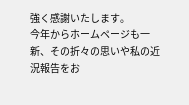強く感謝いたします。
今年からホームページも一新、その折々の思いや私の近況報告をお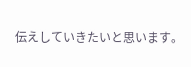伝えしていきたいと思います。